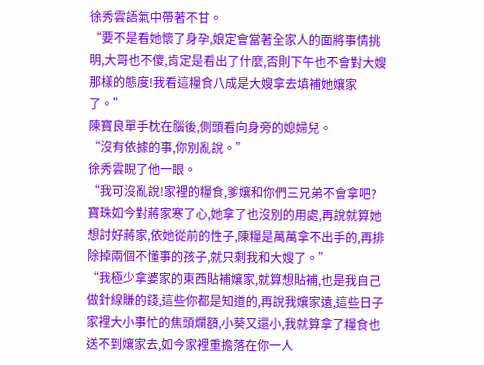徐秀雲語氣中帶著不甘。
“要不是看她懷了身孕,娘定會當著全家人的面將事情挑明,大哥也不傻,肯定是看出了什麼,否則下午也不會對大嫂那樣的態度!我看這糧食八成是大嫂拿去填補她孃家了。”
陳寶良單手枕在腦後,側頭看向身旁的媳婦兒。
“沒有依據的事,你別亂說。”
徐秀雲睨了他一眼。
“我可沒亂說!家裡的糧食,爹孃和你們三兄弟不會拿吧?寶珠如今對蔣家寒了心,她拿了也沒別的用處,再說就算她想討好蔣家,依她從前的性子,陳糧是萬萬拿不出手的,再排除掉兩個不懂事的孩子,就只剩我和大嫂了。”
“我極少拿婆家的東西貼補孃家,就算想貼補,也是我自己做針線賺的錢,這些你都是知道的,再說我孃家遠,這些日子家裡大小事忙的焦頭爛額,小葵又還小,我就算拿了糧食也送不到孃家去,如今家裡重擔落在你一人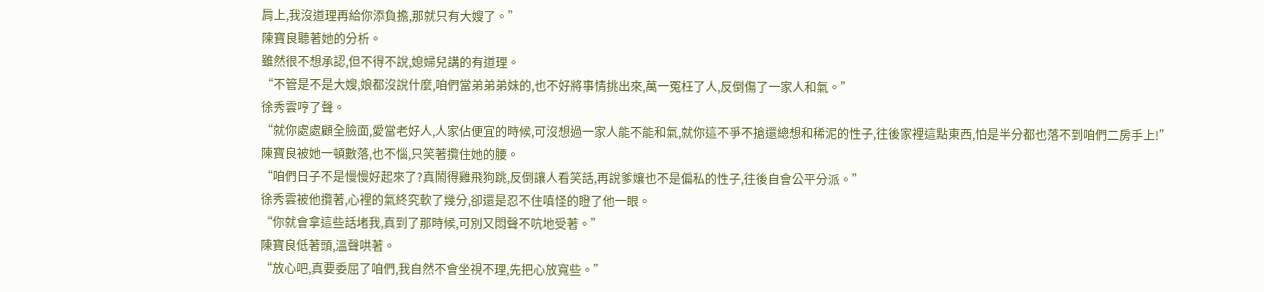肩上,我沒道理再給你添負擔,那就只有大嫂了。”
陳寶良聽著她的分析。
雖然很不想承認,但不得不說,媳婦兒講的有道理。
“不管是不是大嫂,娘都沒說什麼,咱們當弟弟弟妹的,也不好將事情挑出來,萬一冤枉了人,反倒傷了一家人和氣。”
徐秀雲哼了聲。
“就你處處顧全臉面,愛當老好人,人家佔便宜的時候,可沒想過一家人能不能和氣,就你這不爭不搶還總想和稀泥的性子,往後家裡這點東西,怕是半分都也落不到咱們二房手上!”
陳寶良被她一頓數落,也不惱,只笑著攬住她的腰。
“咱們日子不是慢慢好起來了?真鬧得雞飛狗跳,反倒讓人看笑話,再說爹孃也不是偏私的性子,往後自會公平分派。”
徐秀雲被他攬著,心裡的氣終究軟了幾分,卻還是忍不住嗔怪的瞪了他一眼。
“你就會拿這些話堵我,真到了那時候,可別又悶聲不吭地受著。”
陳寶良低著頭,溫聲哄著。
“放心吧,真要委屈了咱們,我自然不會坐視不理,先把心放寬些。”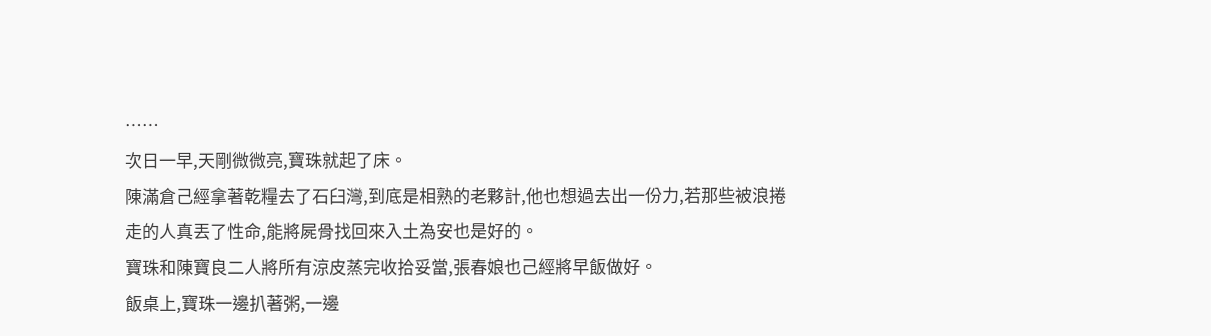……
次日一早,天剛微微亮,寶珠就起了床。
陳滿倉己經拿著乾糧去了石臼灣,到底是相熟的老夥計,他也想過去出一份力,若那些被浪捲走的人真丟了性命,能將屍骨找回來入土為安也是好的。
寶珠和陳寶良二人將所有涼皮蒸完收拾妥當,張春娘也己經將早飯做好。
飯桌上,寶珠一邊扒著粥,一邊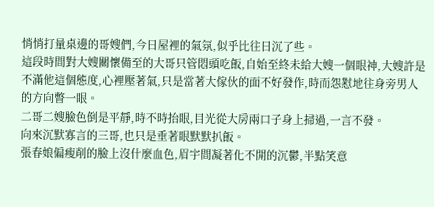悄悄打量桌邊的哥嫂們,今日屋裡的氣氛,似乎比往日沉了些。
這段時間對大嫂關懷備至的大哥只管悶頭吃飯,自始至終未給大嫂一個眼神,大嫂許是不滿他這個態度,心裡壓著氣,只是當著大傢伙的面不好發作,時而怨懟地往身旁男人的方向瞥一眼。
二哥二嫂臉色倒是平靜,時不時抬眼,目光從大房兩口子身上掃過,一言不發。
向來沉默寡言的三哥,也只是垂著眼默默扒飯。
張春娘偏瘦削的臉上沒什麼血色,眉宇間凝著化不開的沉鬱,半點笑意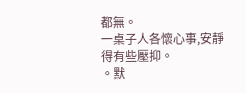都無。
一桌子人各懷心事,安靜得有些壓抑。
。默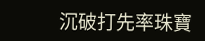沉破打先率珠寶